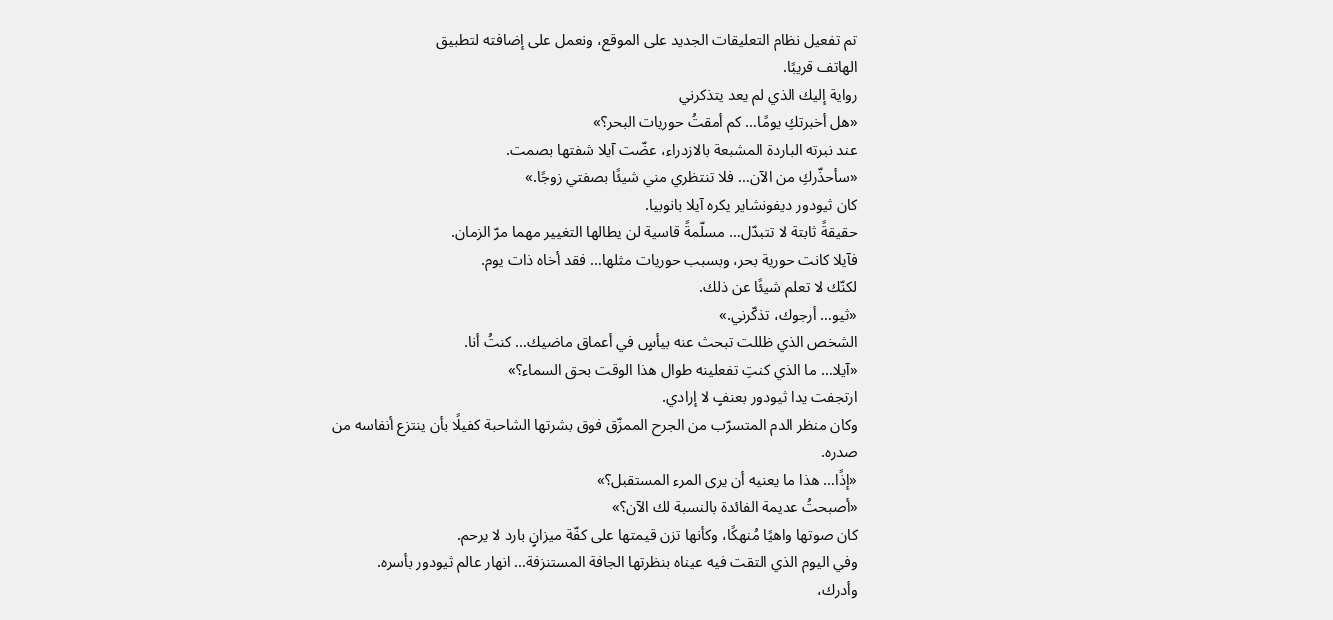تم تفعيل نظام التعليقات الجديد على الموقع، ونعمل على إضافته لتطبيق
الهاتف قريبًا.
رواية إليك الذي لم يعد يتذكرني
«هل أخبرتكِ يومًا… كم أمقتُ حوريات البحر؟»
عند نبرته الباردة المشبعة بالازدراء، عضّت آيلا شفتها بصمت.
«سأحذّركِ من الآن… فلا تنتظري مني شيئًا بصفتي زوجًا.»
كان ثيودور ديفونشاير يكره آيلا بانوبيا.
حقيقةً ثابتة لا تتبدّل… مسلّمةً قاسية لن يطالها التغيير مهما مرّ الزمان.
فآيلا كانت حورية بحر، وبسبب حوريات مثلها… فقد أخاه ذات يوم.
لكنّك لا تعلم شيئًا عن ذلك.
«ثيو… أرجوك، تذكّرني.»
الشخص الذي ظللت تبحث عنه بيأسٍ في أعماق ماضيك… كنتُ أنا.
«آيلا… ما الذي كنتِ تفعلينه طوال هذا الوقت بحق السماء؟»
ارتجفت يدا ثيودور بعنفٍ لا إرادي.
وكان منظر الدم المتسرّب من الجرح الممزّق فوق بشرتها الشاحبة كفيلًا بأن ينتزع أنفاسه من صدره.
«إذًا… هذا ما يعنيه أن يرى المرء المستقبل؟»
«أصبحتُ عديمة الفائدة بالنسبة لك الآن؟»
كان صوتها واهيًا مُنهكًا، وكأنها تزن قيمتها على كفّة ميزانٍ بارد لا يرحم.
وفي اليوم الذي التقت فيه عيناه بنظرتها الجافة المستنزفة… انهار عالم ثيودور بأسره.
وأدرك،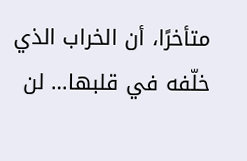متأخرًا، أن الخراب الذي خلّفه في قلبها… لن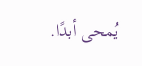يُمحى أبدًا.